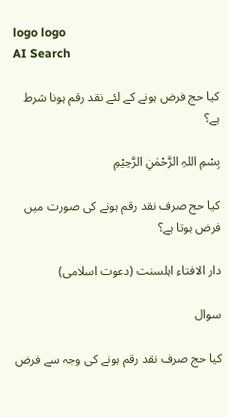logo logo
AI Search

کیا حج فرض ہونے کے لئے نقد رقم ہونا شرط ہے؟

بِسْمِ اللہِ الرَّحْمٰنِ الرَّحِيْمِ

کیا حج صرف نقد رقم ہونے کی صورت میں فرض ہوتا ہے؟

دار الافتاء اہلسنت (دعوت اسلامی)

سوال

کیا حج صرف نقد رقم ہونے کی وجہ سے فرض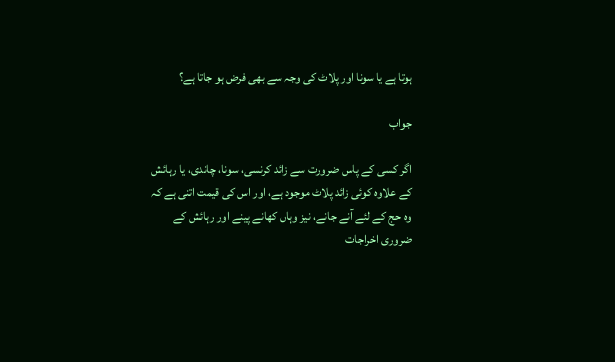ہوتا ہے یا سونا اور پلاٹ کی وجہ سے بھی فرض ہو جاتا ہے؟

جواب

اگر کسی کے پاس ضرورت سے زائد کرنسی، سونا، چاندی، یا رہائش کے علاوہ کوئی زائد پلاٹ موجود ہے، اور اس کی قیمت اتنی ہے کہ وہ حج کے لئے آنے جانے، نیز وہاں کھانے پینے اور رہائش کے ضروری اخراجات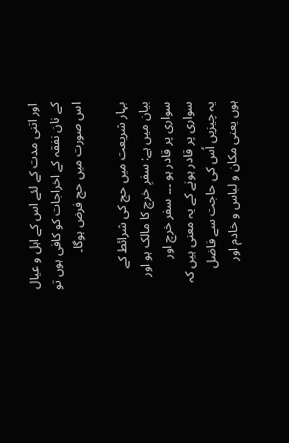اور اتنی مدت کے لئے اس کے اہل و عیال کے نان نفقہ کے اخراجات کو کافی ہوں تو اس صورت میں حج فرض ہوگا۔

بہار شریعت میں حج کی شرائط کے بیان میں ہے: سفرِ خرچ کا مالک ہو اور سواری پر قادر ہو ۔۔۔ سفر خرچ اور سواری پر قادر ہونے کے یہ معنی ہیں کہ یہ چیزیں اُس کی حاجت سے فاضل ہوں یعنی مکان و لباس و خادم اور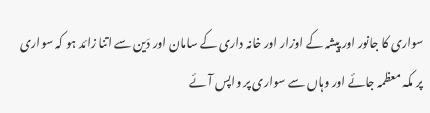سواری کا جانور اور پیشہ کے اوزار اور خانہ داری کے سامان اور دَین سے اتنا زائد ہو کہ سواری پر مکہ معظمہ جائے اور وہاں سے سواری پر واپس آئے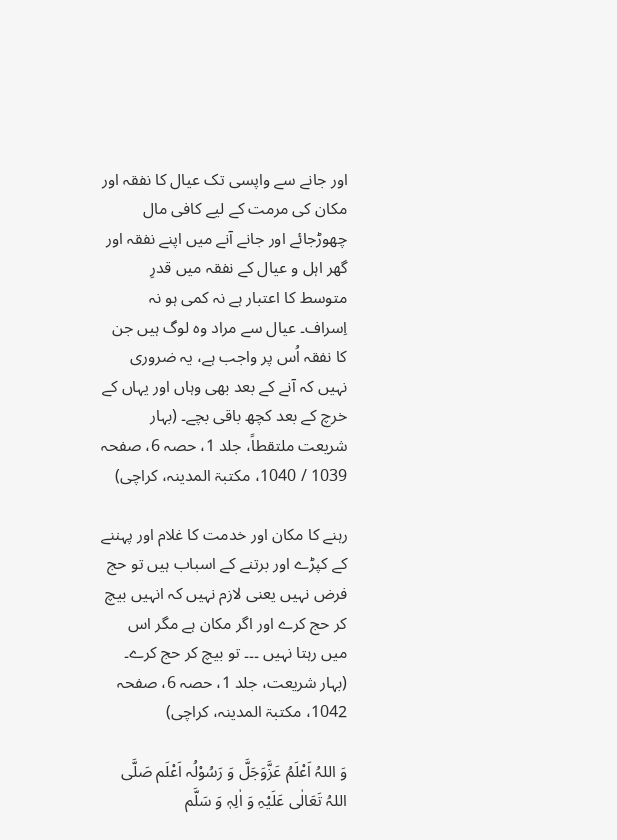اور جانے سے واپسی تک عیال کا نفقہ اور مکان کی مرمت کے لیے کافی مال چھوڑجائے اور جانے آنے میں اپنے نفقہ اور گھر اہل و عیال کے نفقہ میں قدرِ متوسط کا اعتبار ہے نہ کمی ہو نہ اِسراف۔ عیال سے مراد وہ لوگ ہیں جن کا نفقہ اُس پر واجب ہے، یہ ضروری نہیں کہ آنے کے بعد بھی وہاں اور یہاں کے خرچ کے بعد کچھ باقی بچے۔ (بہار شریعت ملتقطاً، جلد 1، حصہ 6، صفحہ 1039 / 1040، مکتبۃ المدینہ، کراچی)

رہنے کا مکان اور خدمت کا غلام اور پہننے کے کپڑے اور برتنے کے اسباب ہیں تو حج فرض نہیں یعنی لازم نہیں کہ انہیں بیچ کر حج کرے اور اگر مکان ہے مگر اس میں رہتا نہیں ۔۔۔ تو بیچ کر حج کرے۔ (بہار شریعت، جلد 1، حصہ 6، صفحہ 1042، مکتبۃ المدینہ، کراچی)

وَ اللہُ اَعْلَمُ عَزَّوَجَلَّ وَ رَسُوْلُہ اَعْلَم صَلَّی اللہُ تَعَالٰی عَلَیْہِ وَ اٰلِہٖ وَ سَلَّم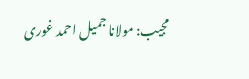مجیب: مولانا جمیل احمد غوری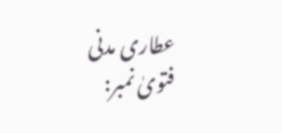عطاری مدنی
فتویٰ نمبر: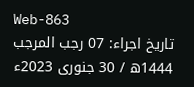Web-863
تاریخ اجراء: 07 رجب المرجب 1444ھ / 30 جنوری 2023ء